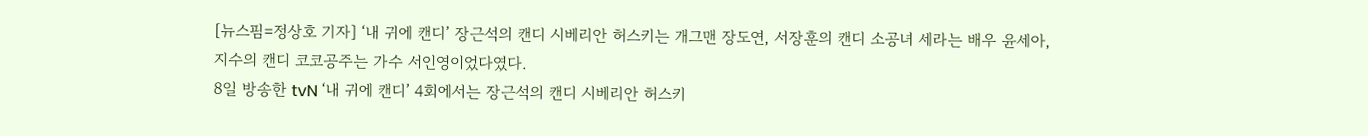[뉴스핌=정상호 기자] ‘내 귀에 캔디’ 장근석의 캔디 시베리안 허스키는 개그맨 장도연, 서장훈의 캔디 소공녀 세라는 배우 윤세아, 지수의 캔디 코코공주는 가수 서인영이었다였다.
8일 방송한 tvN ‘내 귀에 캔디’ 4회에서는 장근석의 캔디 시베리안 허스키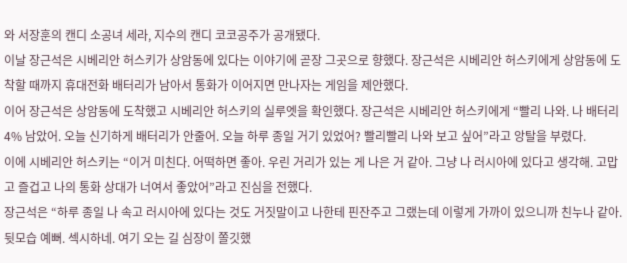와 서장훈의 캔디 소공녀 세라, 지수의 캔디 코코공주가 공개됐다.
이날 장근석은 시베리안 허스키가 상암동에 있다는 이야기에 곧장 그곳으로 향했다. 장근석은 시베리안 허스키에게 상암동에 도착할 때까지 휴대전화 배터리가 남아서 통화가 이어지면 만나자는 게임을 제안했다.
이어 장근석은 상암동에 도착했고 시베리안 허스키의 실루엣을 확인했다. 장근석은 시베리안 허스키에게 “빨리 나와. 나 배터리 4% 남았어. 오늘 신기하게 배터리가 안줄어. 오늘 하루 종일 거기 있었어? 빨리빨리 나와 보고 싶어”라고 앙탈을 부렸다.
이에 시베리안 허스키는 “이거 미친다. 어떡하면 좋아. 우린 거리가 있는 게 나은 거 같아. 그냥 나 러시아에 있다고 생각해. 고맙고 즐겁고 나의 통화 상대가 너여서 좋았어”라고 진심을 전했다.
장근석은 “하루 종일 나 속고 러시아에 있다는 것도 거짓말이고 나한테 핀잔주고 그랬는데 이렇게 가까이 있으니까 친누나 같아. 뒷모습 예뻐. 섹시하네. 여기 오는 길 심장이 쫄깃했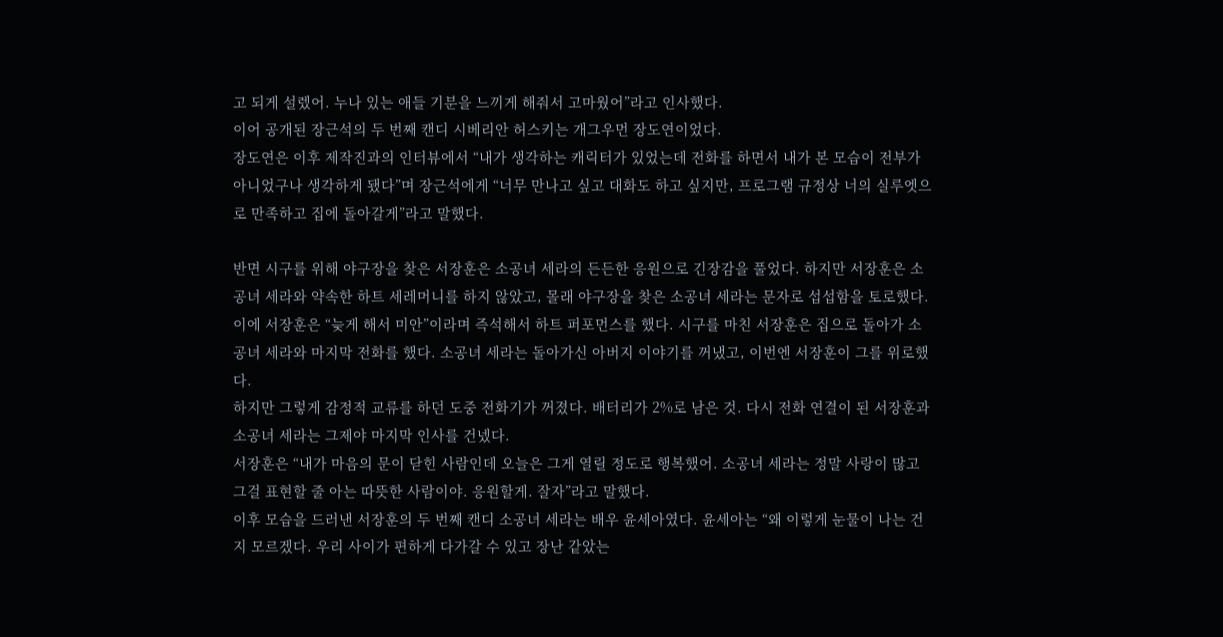고 되게 설렜어. 누나 있는 애들 기분을 느끼게 해줘서 고마웠어”라고 인사했다.
이어 공개된 장근석의 두 번째 캔디 시베리안 허스키는 개그우먼 장도연이었다.
장도연은 이후 제작진과의 인터뷰에서 “내가 생각하는 캐릭터가 있었는데 전화를 하면서 내가 본 모습이 전부가 아니었구나 생각하게 됐다”며 장근석에게 “너무 만나고 싶고 대화도 하고 싶지만, 프로그램 규정상 너의 실루엣으로 만족하고 집에 돌아갈게”라고 말했다.

반면 시구를 위해 야구장을 찾은 서장훈은 소공녀 세라의 든든한 응원으로 긴장감을 풀었다. 하지만 서장훈은 소공녀 세라와 약속한 하트 세레머니를 하지 않았고, 몰래 야구장을 찾은 소공녀 세라는 문자로 섭섭함을 토로했다.
이에 서장훈은 “늦게 해서 미안”이라며 즉석해서 하트 퍼포먼스를 했다. 시구를 마친 서장훈은 집으로 돌아가 소공녀 세라와 마지막 전화를 했다. 소공녀 세라는 돌아가신 아버지 이야기를 꺼냈고, 이번엔 서장훈이 그를 위로했다.
하지만 그렇게 감정적 교류를 하던 도중 전화기가 꺼졌다. 배터리가 2%로 남은 것. 다시 전화 연결이 된 서장훈과 소공녀 세라는 그제야 마지막 인사를 건넸다.
서장훈은 “내가 마음의 문이 닫힌 사람인데 오늘은 그게 열릴 정도로 행복했어. 소공녀 세라는 정말 사랑이 많고 그걸 표현할 줄 아는 따뜻한 사람이야. 응원할게. 잘자”라고 말했다.
이후 모습을 드러낸 서장훈의 두 번째 캔디 소공녀 세라는 배우 윤세아였다. 윤세아는 “왜 이렇게 눈물이 나는 건지 모르겠다. 우리 사이가 편하게 다가갈 수 있고 장난 같았는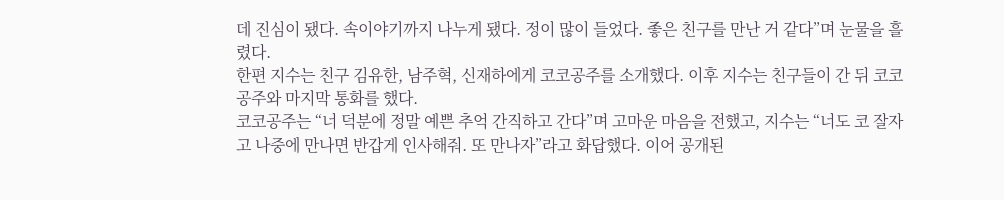데 진심이 됐다. 속이야기까지 나누게 됐다. 정이 많이 들었다. 좋은 친구를 만난 거 같다”며 눈물을 흘렸다.
한편 지수는 친구 김유한, 남주혁, 신재하에게 코코공주를 소개했다. 이후 지수는 친구들이 간 뒤 코코공주와 마지막 통화를 했다.
코코공주는 “너 덕분에 정말 예쁜 추억 간직하고 간다”며 고마운 마음을 전했고, 지수는 “너도 코 잘자고 나중에 만나면 반갑게 인사해줘. 또 만나자”라고 화답했다. 이어 공개된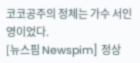코코공주의 정체는 가수 서인영이었다.
[뉴스핌 Newspim] 정상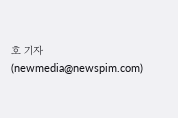호 기자(newmedia@newspim.com)